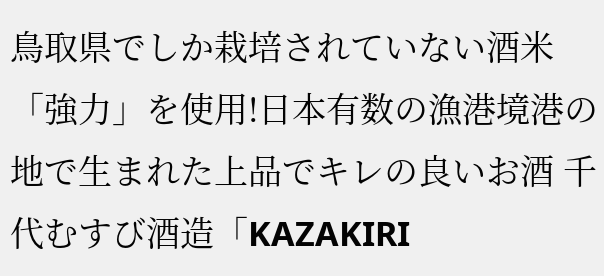鳥取県でしか栽培されていない酒米「強力」を使用!日本有数の漁港境港の地で生まれた上品でキレの良いお酒 千代むすび酒造「KAZAKIRI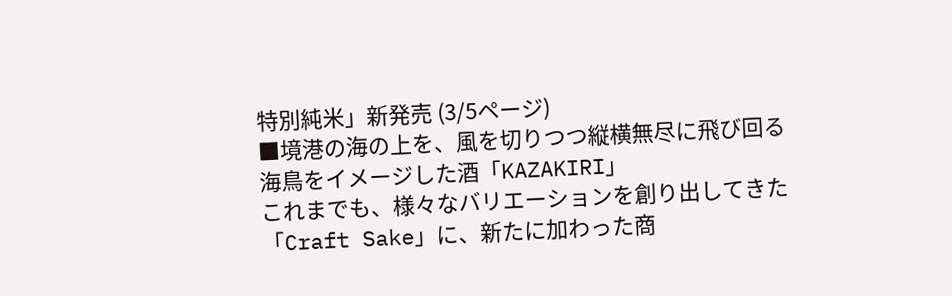特別純米」新発売 (3/5ページ)
■境港の海の上を、風を切りつつ縦横無尽に飛び回る海鳥をイメージした酒「KAZAKIRI」
これまでも、様々なバリエーションを創り出してきた「Craft Sake」に、新たに加わった商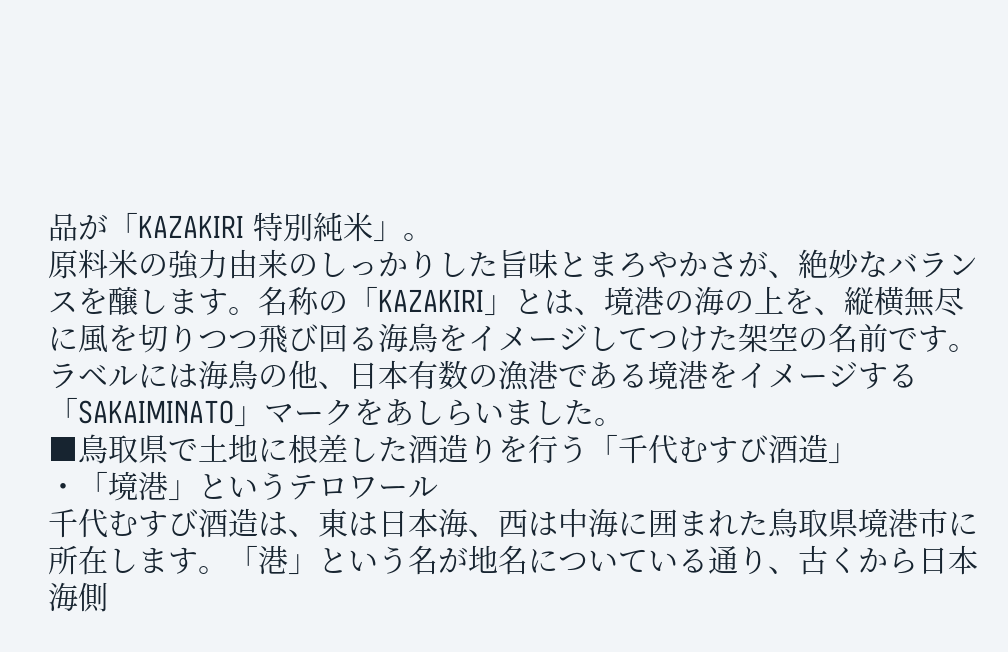品が「KAZAKIRI 特別純米」。
原料米の強力由来のしっかりした旨味とまろやかさが、絶妙なバランスを醸します。名称の「KAZAKIRI」とは、境港の海の上を、縦横無尽に風を切りつつ飛び回る海鳥をイメージしてつけた架空の名前です。ラベルには海鳥の他、日本有数の漁港である境港をイメージする「SAKAIMINATO」マークをあしらいました。
■鳥取県で土地に根差した酒造りを行う「千代むすび酒造」
・「境港」というテロワール
千代むすび酒造は、東は日本海、西は中海に囲まれた鳥取県境港市に所在します。「港」という名が地名についている通り、古くから日本海側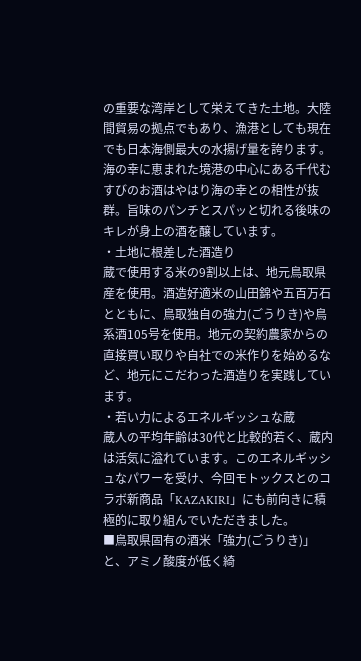の重要な湾岸として栄えてきた土地。大陸間貿易の拠点でもあり、漁港としても現在でも日本海側最大の水揚げ量を誇ります。海の幸に恵まれた境港の中心にある千代むすびのお酒はやはり海の幸との相性が抜群。旨味のパンチとスパッと切れる後味のキレが身上の酒を醸しています。
・土地に根差した酒造り
蔵で使用する米の9割以上は、地元鳥取県産を使用。酒造好適米の山田錦や五百万石とともに、鳥取独自の強力(ごうりき)や鳥系酒105号を使用。地元の契約農家からの直接買い取りや自社での米作りを始めるなど、地元にこだわった酒造りを実践しています。
・若い力によるエネルギッシュな蔵
蔵人の平均年齢は30代と比較的若く、蔵内は活気に溢れています。このエネルギッシュなパワーを受け、今回モトックスとのコラボ新商品「KAZAKIRI」にも前向きに積極的に取り組んでいただきました。
■鳥取県固有の酒米「強力(ごうりき)」と、アミノ酸度が低く綺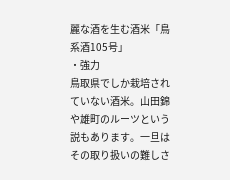麗な酒を生む酒米「鳥系酒105号」
・強力
鳥取県でしか栽培されていない酒米。山田錦や雄町のルーツという説もあります。一旦はその取り扱いの難しさ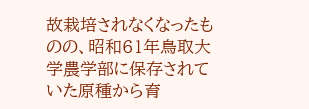故栽培されなくなったものの、昭和61年鳥取大学農学部に保存されていた原種から育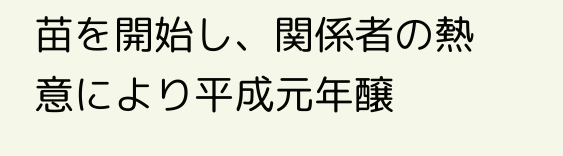苗を開始し、関係者の熱意により平成元年醸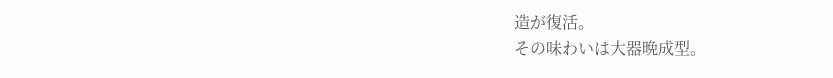造が復活。
その味わいは大器晩成型。